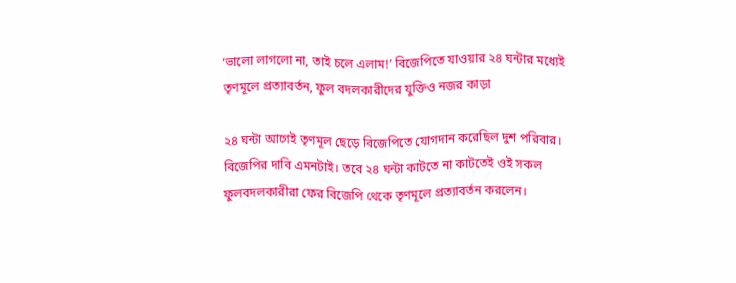‘ভালো লাগলো না, তাই চলে এলাম!’ বিজেপিতে যাওয়ার ২৪ ঘন্টার মধ্যেই তৃণমূলে প্রত্যাবর্তন, ফুল বদলকারীদের যুক্তিও নজর কাড়া

২৪ ঘন্টা আগেই তৃণমূল ছেড়ে বিজেপিতে যোগদান করেছিল দুশ পরিবার। বিজেপির দাবি এমনটাই। তবে ২৪ ঘন্টা কাটতে না কাটতেই ওই সকল ফুলবদলকারীরা ফের বিজেপি থেকে তৃণমূলে প্রত্যাবর্তন করলেন।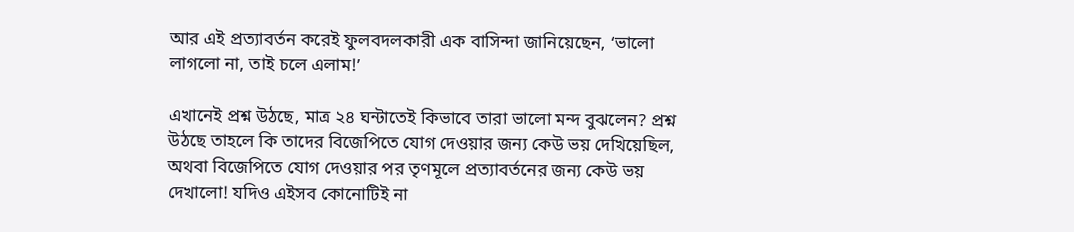আর এই প্রত্যাবর্তন করেই ফুলবদলকারী এক বাসিন্দা জানিয়েছেন, ‘ভালো লাগলো না, তাই চলে এলাম!’

এখানেই প্রশ্ন উঠছে, মাত্র ২৪ ঘন্টাতেই কিভাবে তারা ভালো মন্দ বুঝলেন? প্রশ্ন উঠছে তাহলে কি তাদের বিজেপিতে যোগ দেওয়ার জন্য কেউ ভয় দেখিয়েছিল, অথবা বিজেপিতে যোগ দেওয়ার পর তৃণমূলে প্রত্যাবর্তনের জন্য কেউ ভয় দেখালো! যদিও এইসব কোনোটিই না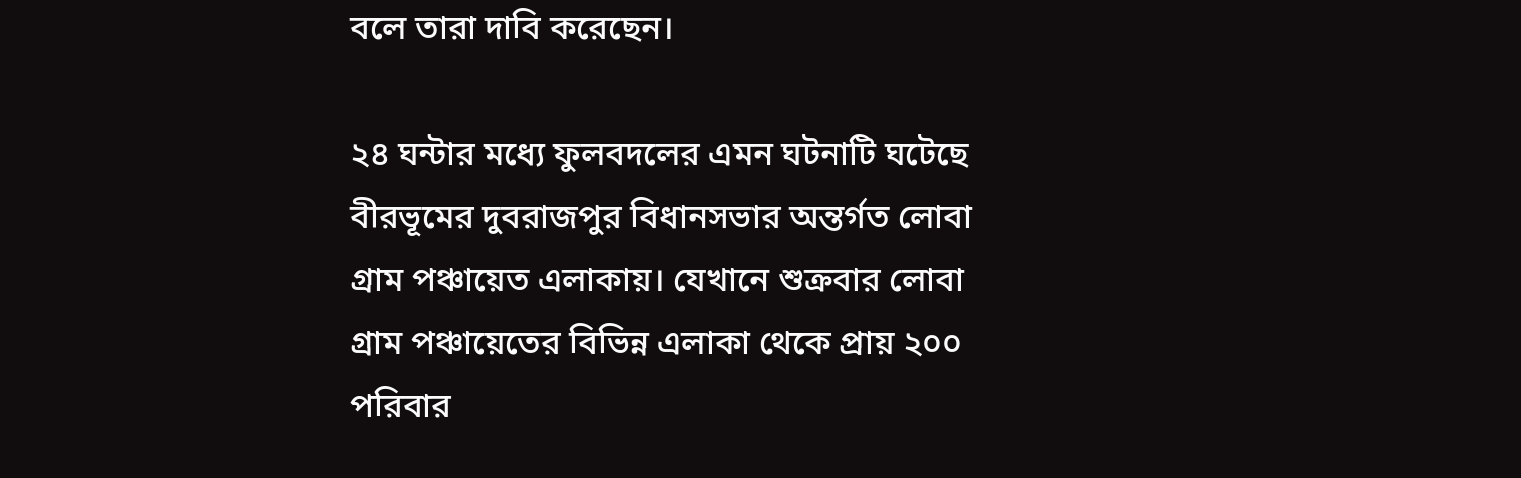বলে তারা দাবি করেছেন।

২৪ ঘন্টার মধ্যে ফুলবদলের এমন ঘটনাটি ঘটেছে বীরভূমের দুবরাজপুর বিধানসভার অন্তর্গত লোবা গ্রাম পঞ্চায়েত এলাকায়। যেখানে শুক্রবার লোবা গ্রাম পঞ্চায়েতের বিভিন্ন এলাকা থেকে প্রায় ২০০ পরিবার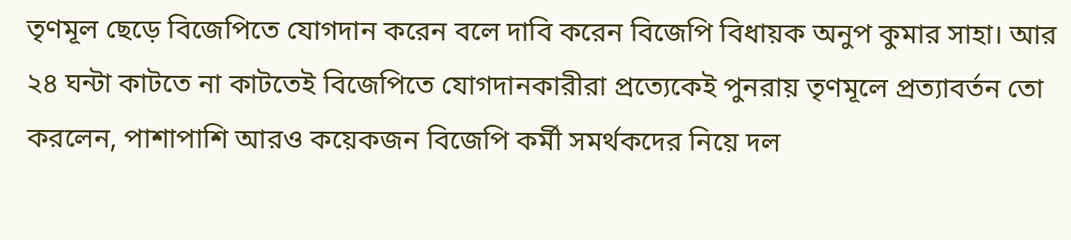তৃণমূল ছেড়ে বিজেপিতে যোগদান করেন বলে দাবি করেন বিজেপি বিধায়ক অনুপ কুমার সাহা। আর ২৪ ঘন্টা কাটতে না কাটতেই বিজেপিতে যোগদানকারীরা প্রত্যেকেই পুনরায় তৃণমূলে প্রত্যাবর্তন তো করলেন, পাশাপাশি আরও কয়েকজন বিজেপি কর্মী সমর্থকদের নিয়ে দল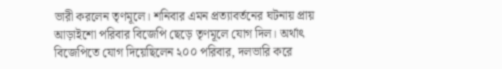ভারী করলেন তৃণমূলে। শনিবার এমন প্রত্যাবর্তনের ঘটনায় প্রায় আড়াইশো পরিবার বিজেপি ছেড়ে তৃণমূলে যোগ দিল। অর্থাৎ বিজেপিতে যোগ দিয়েছিলেন ২০০ পরিবার, দলভারি করে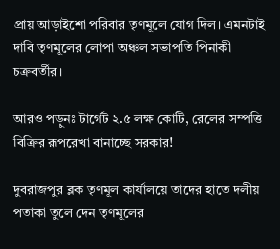প্রায় আড়াইশো পরিবার তৃণমূলে যোগ দিল। এমনটাই দাবি তৃণমূলের লোপা অঞ্চল সভাপতি পিনাকী চক্রবর্তীর।

আরও পড়ুনঃ টার্গেট ২.৫ লক্ষ কোটি, রেলের সম্পত্তি বিক্রির রূপরেখা বানাচ্ছে সরকার!

দুবরাজপুর ব্লক তৃণমূল কার্যালয়ে তাদের হাতে দলীয় পতাকা তুলে দেন তৃণমূলের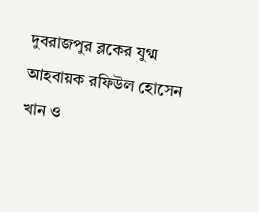দুবরাজপুর ব্লকের যুগ্ম আহবায়ক রফিউল হোসেন খান ও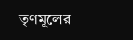তৃণমূলের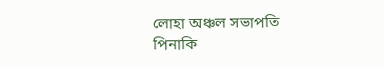লোহা অঞ্চল সভাপতি পিনাকি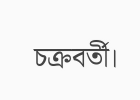চক্রবর্তী।